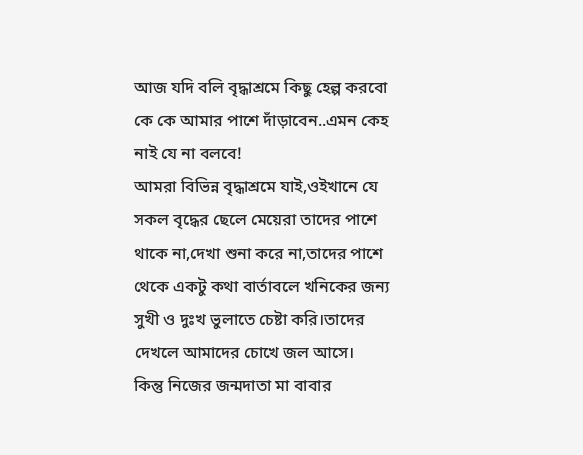আজ যদি বলি বৃদ্ধাশ্রমে কিছু হেল্প করবো কে কে আমার পাশে দাঁড়াবেন..এমন কেহ নাই যে না বলবে!
আমরা বিভিন্ন বৃদ্ধাশ্রমে যাই,ওইখানে যে সকল বৃদ্ধের ছেলে মেয়েরা তাদের পাশে থাকে না,দেখা শুনা করে না,তাদের পাশে থেকে একটু কথা বার্তাবলে খনিকের জন্য সুখী ও দুঃখ ভুলাতে চেষ্টা করি।তাদের দেখলে আমাদের চোখে জল আসে।
কিন্তু নিজের জন্মদাতা মা বাবার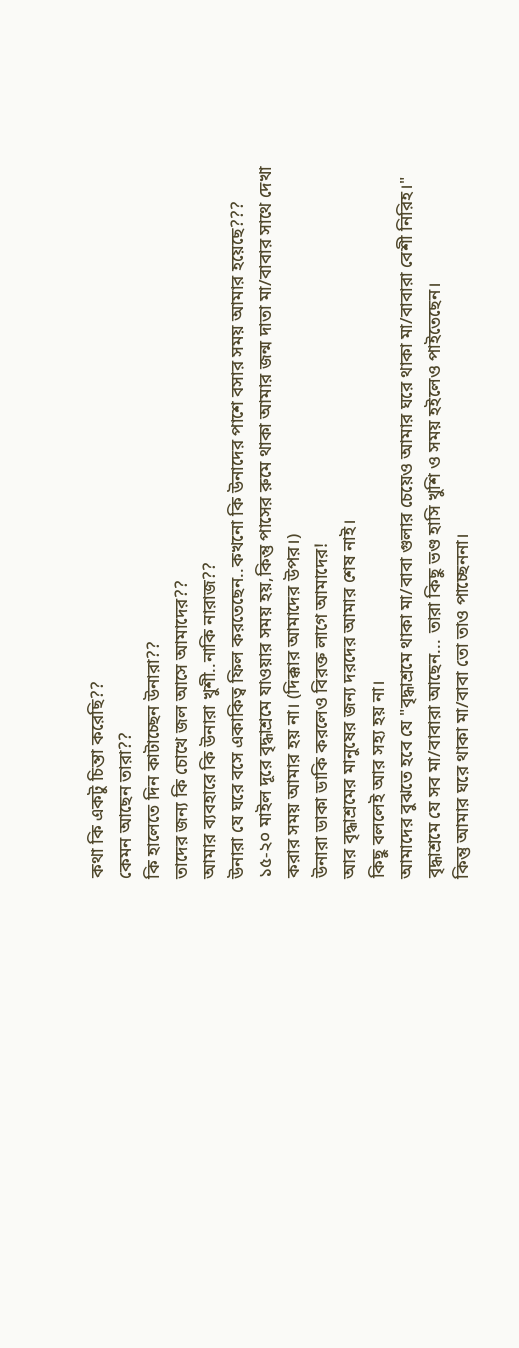কথা কি একটু চিন্তা করেছি??
কেমন আছেন তারা??
কি হালেতে দিন কাটাচ্ছেন উনারা??
তাদের জন্য কি চোখে জল আসে আমাদের??
আমার ব্যবহারে কি উনারা খুশী..নাকি নারাজ??
উনারা যে ঘরে বসে একাকিত্ব ফিল করতেছেন..কখনো কি উনাদের পাশে বসার সময় আমার হয়েছে???
১৫-২০ মাইল দূরে বৃদ্ধাশ্রমে যাওয়ার সময় হয়,কিন্তু পাসের রুমে থাকা আমার জন্ম দাতা মা/বাবার সাথে দেখা করার সময় আমার হয় না। (দিক্কার আমাদের উপর।)
উনারা ডাকা ডাকি করলেও বিরক্ত লাগে আমাদের!
আর বৃদ্ধাশ্রমের মানুষের জন্য দরদের আমার শেষ নাই।
কিছু বললেই আর সহ্য হয় না।
আমাদের বুঝতে হবে যে "বৃদ্ধাশ্রমে থাকা মা/বাবা গুলার চেয়েও আমার ঘরে থাকা মা/বাবারা বেশী নিরিহ।"
বৃদ্ধাশ্রমে যে সব মা/বাবারা আছেন... তারা কিছু ভণ্ড হাসি খুশি ও সময় হইলেও পাইতেছেন।
কিন্তু আমার ঘরে থাকা মা/বাবা তো তাও পাচ্ছেননা।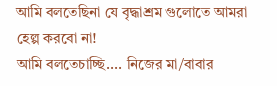আমি বলতেছিনা যে বৃদ্ধাশ্রম গুলোতে আমরা হেল্প করবো না!
আমি বলতেচাচ্ছি.... নিজের মা/বাবার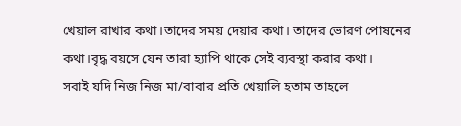খেয়াল রাখার কথা।তাদের সময় দেয়ার কথা। তাদের ভোরণ পোষনের কথা।বৃদ্ধ বয়সে যেন তারা হ্যাপি থাকে সেই ব্যবস্থা করার কথা।
সবাই যদি নিজ নিজ মা/বাবার প্রতি খেয়ালি হতাম তাহলে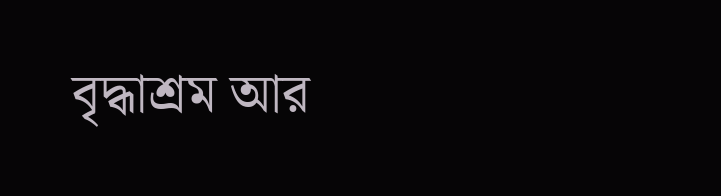বৃদ্ধাশ্রম আর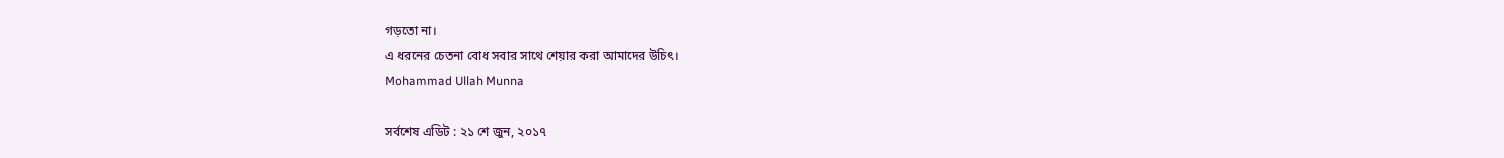গড়তো না।
এ ধরনের চেতনা বোধ সবার সাথে শেয়ার করা আমাদের উচিৎ।
Mohammad Ullah Munna

সর্বশেষ এডিট : ২১ শে জুন, ২০১৭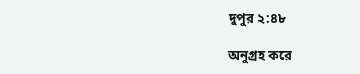দুপুর ২:৪৮

অনুগ্রহ করে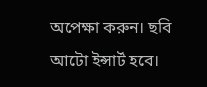অপেক্ষা করুন। ছবি আটো ইন্সার্ট হবে।